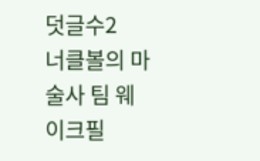덧글수2
너클볼의 마술사 팀 웨이크필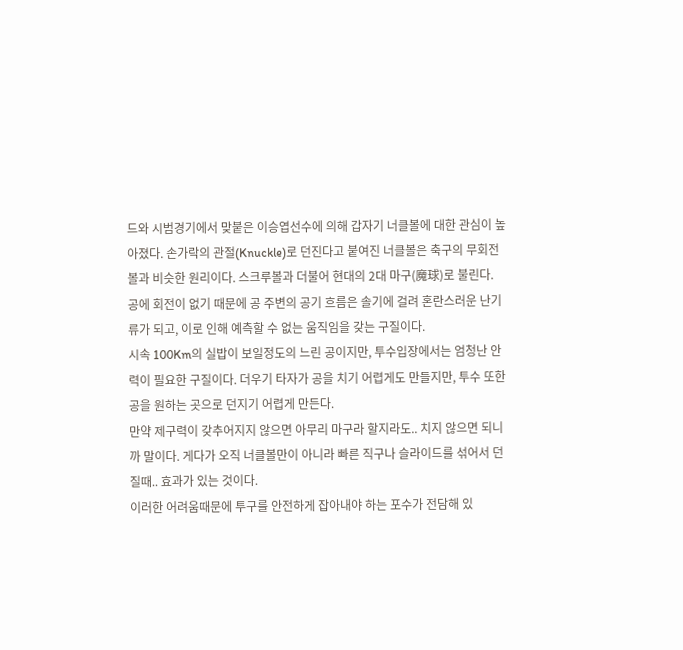드와 시범경기에서 맞붙은 이승엽선수에 의해 갑자기 너클볼에 대한 관심이 높아졌다. 손가락의 관절(Knuckle)로 던진다고 붙여진 너클볼은 축구의 무회전볼과 비슷한 원리이다. 스크루볼과 더불어 현대의 2대 마구(魔球)로 불린다. 공에 회전이 없기 때문에 공 주변의 공기 흐름은 솔기에 걸려 혼란스러운 난기류가 되고, 이로 인해 예측할 수 없는 움직임을 갖는 구질이다.
시속 100Km의 실밥이 보일정도의 느린 공이지만, 투수입장에서는 엄청난 안력이 필요한 구질이다. 더우기 타자가 공을 치기 어렵게도 만들지만, 투수 또한 공을 원하는 곳으로 던지기 어렵게 만든다.
만약 제구력이 갖추어지지 않으면 아무리 마구라 할지라도.. 치지 않으면 되니까 말이다. 게다가 오직 너클볼만이 아니라 빠른 직구나 슬라이드를 섞어서 던질때.. 효과가 있는 것이다.
이러한 어려움때문에 투구를 안전하게 잡아내야 하는 포수가 전담해 있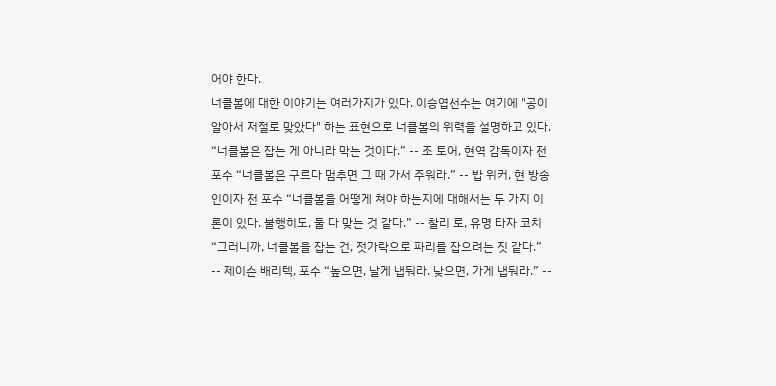어야 한다.
너클볼에 대한 이야기는 여러가지가 있다. 이승엽선수는 여기에 "공이 알아서 저절로 맞았다" 하는 표현으로 너클볼의 위력을 설명하고 있다.
“너클볼은 잡는 게 아니라 막는 것이다.” -- 조 토어, 현역 감독이자 전 포수 “너클볼은 구르다 멈추면 그 때 가서 주워라.” -- 밥 위커, 현 방송인이자 전 포수 “너클볼을 어떻게 쳐야 하는지에 대해서는 두 가지 이론이 있다. 불행히도, 둘 다 맞는 것 같다.” -- 찰리 로, 유명 타자 코치 “그러니까, 너클볼을 잡는 건, 젓가락으로 파리를 잡으려는 짓 같다.” -- 제이슨 배리텍, 포수 “높으면, 날게 냅둬라. 낮으면, 가게 냅둬라.” --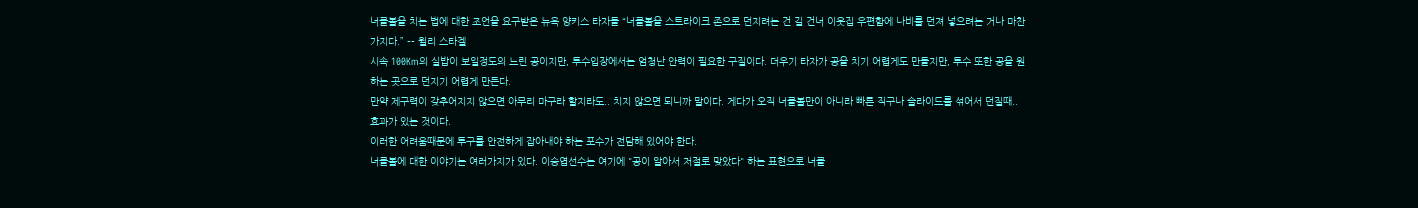너클볼을 치는 법에 대한 조언을 요구받은 뉴욕 양키스 타자들 “너클볼을 스트라이크 존으로 던지려는 건 길 건너 이웃집 우편함에 나비를 던져 넣으려는 거나 마찬가지다.” -- 윌리 스타겔
시속 100Km의 실밥이 보일정도의 느린 공이지만, 투수입장에서는 엄청난 안력이 필요한 구질이다. 더우기 타자가 공을 치기 어렵게도 만들지만, 투수 또한 공을 원하는 곳으로 던지기 어렵게 만든다.
만약 제구력이 갖추어지지 않으면 아무리 마구라 할지라도.. 치지 않으면 되니까 말이다. 게다가 오직 너클볼만이 아니라 빠른 직구나 슬라이드를 섞어서 던질때.. 효과가 있는 것이다.
이러한 어려움때문에 투구를 안전하게 잡아내야 하는 포수가 전담해 있어야 한다.
너클볼에 대한 이야기는 여러가지가 있다. 이승엽선수는 여기에 "공이 알아서 저절로 맞았다" 하는 표현으로 너클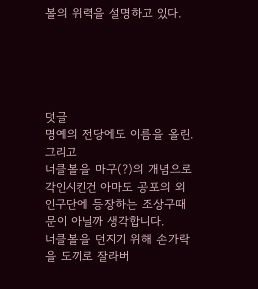볼의 위력을 설명하고 있다.





덧글
명예의 전당에도 이름을 올린.
그리고
너클볼을 마구(?)의 개념으로 각인시킨건 아마도 공포의 외인구단에 등장하는 조상구때문이 아닐까 생각합니다.
너클볼을 던지기 위해 손가락을 도끼로 잘라버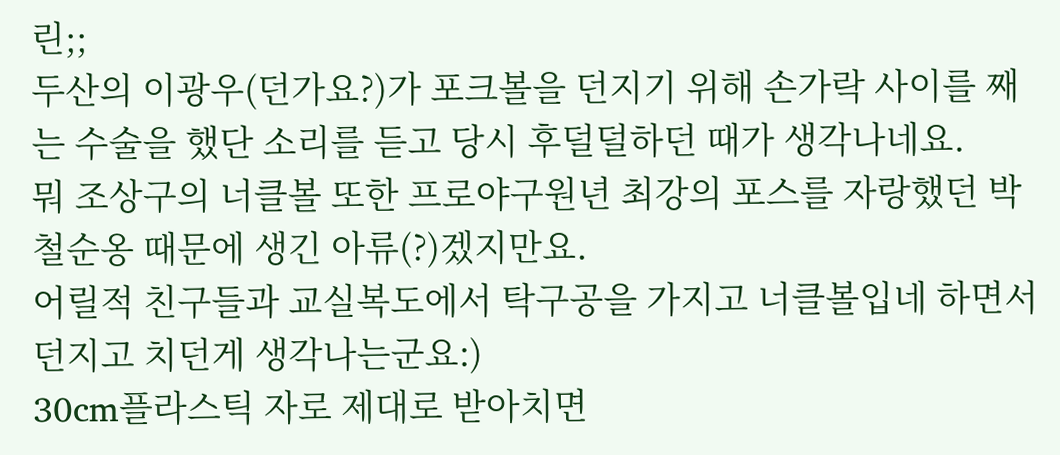린;;
두산의 이광우(던가요?)가 포크볼을 던지기 위해 손가락 사이를 째는 수술을 했단 소리를 듣고 당시 후덜덜하던 때가 생각나네요.
뭐 조상구의 너클볼 또한 프로야구원년 최강의 포스를 자랑했던 박철순옹 때문에 생긴 아류(?)겠지만요.
어릴적 친구들과 교실복도에서 탁구공을 가지고 너클볼입네 하면서 던지고 치던게 생각나는군요:)
30cm플라스틱 자로 제대로 받아치면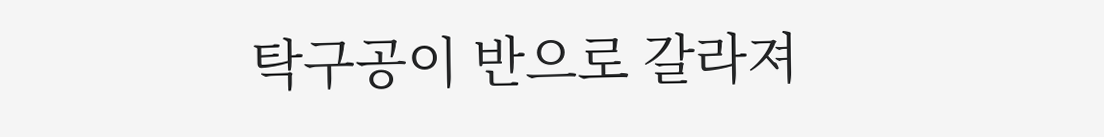탁구공이 반으로 갈라져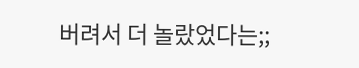버려서 더 놀랐었다는;;